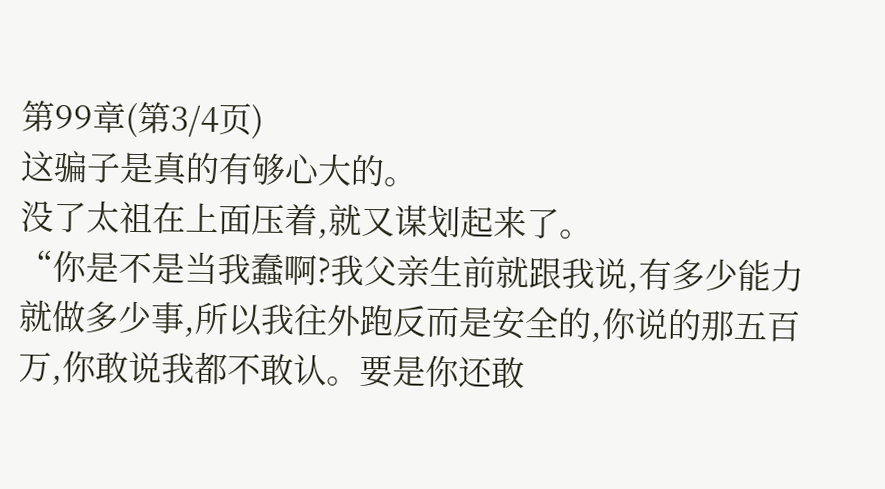第99章(第3/4页)
这骗子是真的有够心大的。
没了太祖在上面压着,就又谋划起来了。
“你是不是当我蠢啊?我父亲生前就跟我说,有多少能力就做多少事,所以我往外跑反而是安全的,你说的那五百万,你敢说我都不敢认。要是你还敢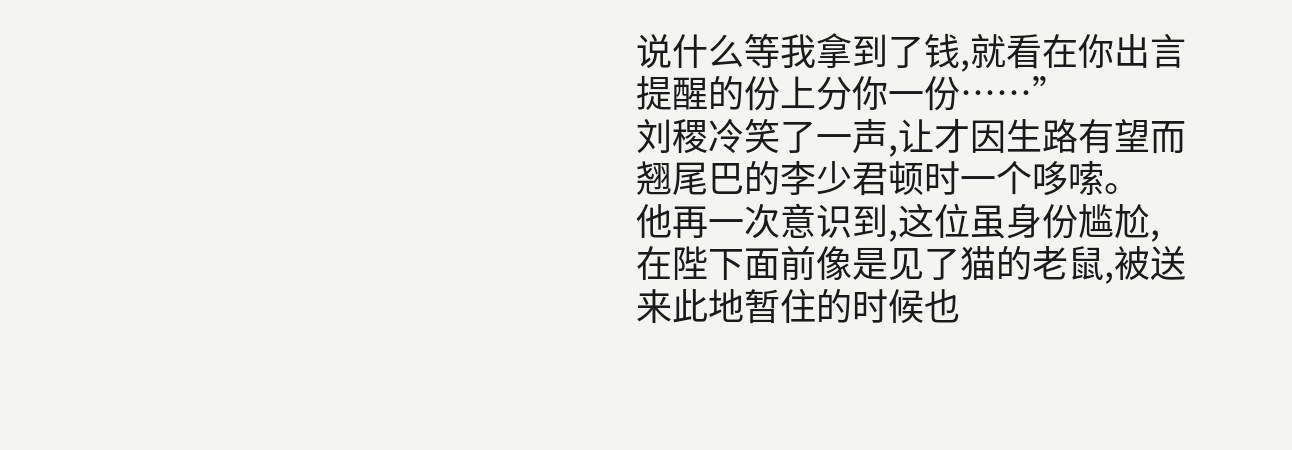说什么等我拿到了钱,就看在你出言提醒的份上分你一份……”
刘稷冷笑了一声,让才因生路有望而翘尾巴的李少君顿时一个哆嗦。
他再一次意识到,这位虽身份尴尬,在陛下面前像是见了猫的老鼠,被送来此地暂住的时候也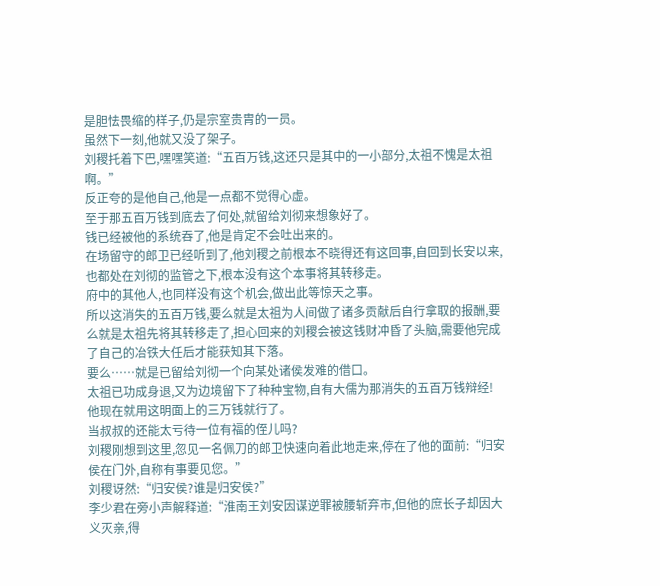是胆怯畏缩的样子,仍是宗室贵胄的一员。
虽然下一刻,他就又没了架子。
刘稷托着下巴,嘿嘿笑道:“五百万钱,这还只是其中的一小部分,太祖不愧是太祖啊。”
反正夸的是他自己,他是一点都不觉得心虚。
至于那五百万钱到底去了何处,就留给刘彻来想象好了。
钱已经被他的系统吞了,他是肯定不会吐出来的。
在场留守的郎卫已经听到了,他刘稷之前根本不晓得还有这回事,自回到长安以来,也都处在刘彻的监管之下,根本没有这个本事将其转移走。
府中的其他人,也同样没有这个机会,做出此等惊天之事。
所以这消失的五百万钱,要么就是太祖为人间做了诸多贡献后自行拿取的报酬,要么就是太祖先将其转移走了,担心回来的刘稷会被这钱财冲昏了头脑,需要他完成了自己的冶铁大任后才能获知其下落。
要么……就是已留给刘彻一个向某处诸侯发难的借口。
太祖已功成身退,又为边境留下了种种宝物,自有大儒为那消失的五百万钱辩经!
他现在就用这明面上的三万钱就行了。
当叔叔的还能太亏待一位有福的侄儿吗?
刘稷刚想到这里,忽见一名佩刀的郎卫快速向着此地走来,停在了他的面前:“归安侯在门外,自称有事要见您。”
刘稷讶然:“归安侯?谁是归安侯?”
李少君在旁小声解释道:“淮南王刘安因谋逆罪被腰斩弃市,但他的庶长子却因大义灭亲,得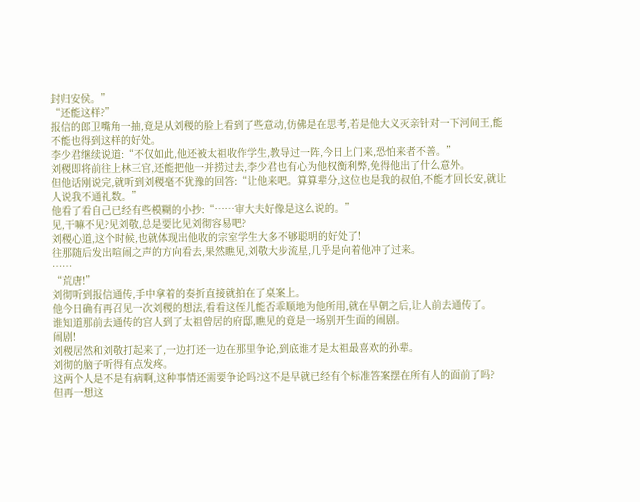封归安侯。”
“还能这样?”
报信的郎卫嘴角一抽,竟是从刘稷的脸上看到了些意动,仿佛是在思考,若是他大义灭亲针对一下河间王,能不能也得到这样的好处。
李少君继续说道:“不仅如此,他还被太祖收作学生,教导过一阵,今日上门来,恐怕来者不善。”
刘稷即将前往上林三官,还能把他一并捞过去,李少君也有心为他权衡利弊,免得他出了什么意外。
但他话刚说完,就听到刘稷毫不犹豫的回答:“让他来吧。算算辈分,这位也是我的叔伯,不能才回长安,就让人说我不通礼数。”
他看了看自己已经有些模糊的小抄:“……审大夫好像是这么说的。”
见,干嘛不见?见刘敬,总是要比见刘彻容易吧?
刘稷心道,这个时候,也就体现出他收的宗室学生大多不够聪明的好处了!
往那随后发出喧闹之声的方向看去,果然瞧见,刘敬大步流星,几乎是向着他冲了过来。
……
“荒唐!”
刘彻听到报信通传,手中拿着的奏折直接就拍在了桌案上。
他今日确有再召见一次刘稷的想法,看看这侄儿能否乖顺地为他所用,就在早朝之后,让人前去通传了。
谁知道那前去通传的宫人到了太祖曾居的府邸,瞧见的竟是一场别开生面的闹剧。
闹剧!
刘稷居然和刘敬打起来了,一边打还一边在那里争论,到底谁才是太祖最喜欢的孙辈。
刘彻的脑子听得有点发疼。
这两个人是不是有病啊,这种事情还需要争论吗?这不是早就已经有个标准答案摆在所有人的面前了吗?
但再一想这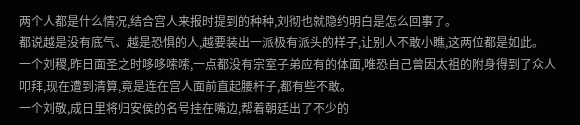两个人都是什么情况,结合宫人来报时提到的种种,刘彻也就隐约明白是怎么回事了。
都说越是没有底气、越是恐惧的人,越要装出一派极有派头的样子,让别人不敢小瞧,这两位都是如此。
一个刘稷,昨日面圣之时哆哆嗦嗦,一点都没有宗室子弟应有的体面,唯恐自己曾因太祖的附身得到了众人叩拜,现在遭到清算,竟是连在宫人面前直起腰杆子,都有些不敢。
一个刘敬,成日里将归安侯的名号挂在嘴边,帮着朝廷出了不少的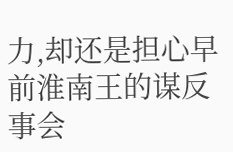力,却还是担心早前淮南王的谋反事会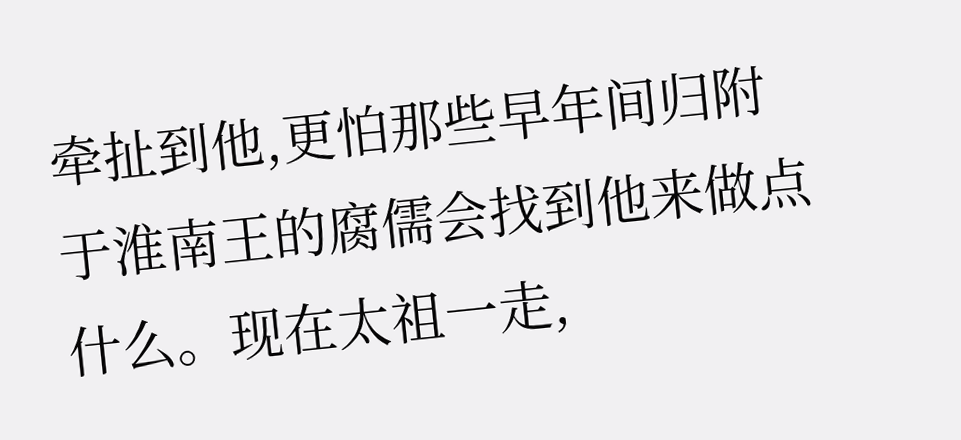牵扯到他,更怕那些早年间归附于淮南王的腐儒会找到他来做点什么。现在太祖一走,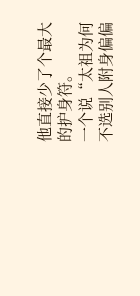他直接少了个最大的护身符。
一个说“太祖为何不选别人附身偏偏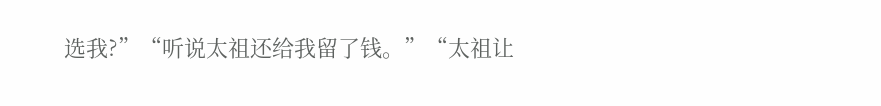选我?”“听说太祖还给我留了钱。”“太祖让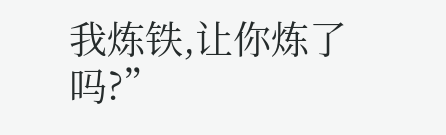我炼铁,让你炼了吗?”